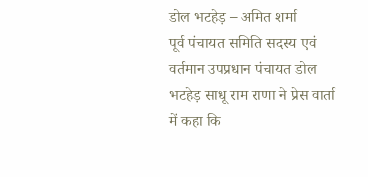डोल भटहेड़ – अमित शर्मा
पूर्व पंचायत समिति सदस्य एवं वर्तमान उपप्रधान पंचायत डोल भटहेड़ साधू राम राणा ने प्रेस वार्ता में कहा कि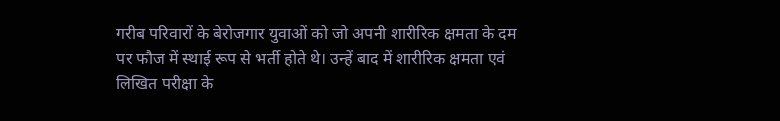गरीब परिवारों के बेरोजगार युवाओं को जो अपनी शारीरिक क्षमता के दम पर फौज में स्थाई रूप से भर्ती होते थे। उन्हें बाद में शारीरिक क्षमता एवं लिखित परीक्षा के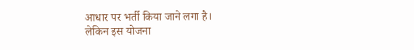आधार पर भर्ती किया जाने लगा है।
लेकिन इस योजना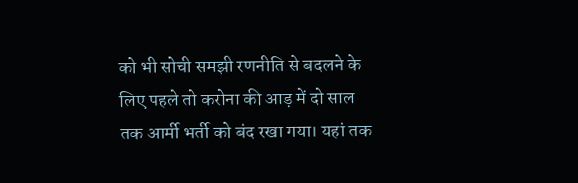को भी सोची समझी रणनीति से बदलने के लिए पहले तो करोना की आड़ में दो साल तक आर्मी भर्ती को बंद रखा गया। यहां तक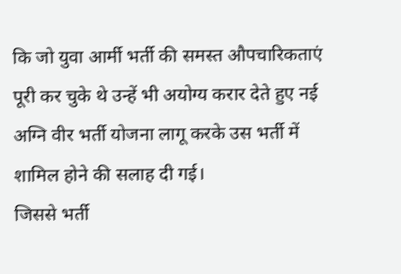कि जो युवा आर्मी भर्ती की समस्त औपचारिकताएं पूरी कर चुके थे उन्हें भी अयोग्य करार देते हुए नई अग्नि वीर भर्ती योजना लागू करके उस भर्ती में शामिल होने की सलाह दी गई।
जिससे भर्ती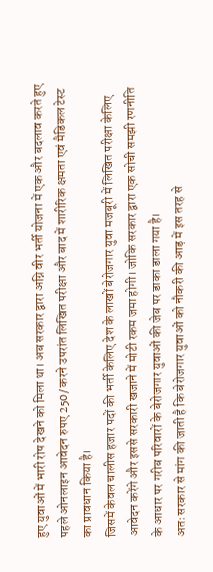हुए युवाओं में भारी रोष देखने को मिला था। अब सरकार द्वारा अग्नि वीर भर्ती योजना में एक और बदलाव करते हुए पहले ओनलाइन आवेदन रुपए 250/ करने उपरांत लिखित परीक्षा और बाद में शारीरिक क्षमता एवं मैडिकल टेस्ट का प्रावधान किया है।
जिसमें केवल चालीस हजार पदों की भर्ती केलिए देश के लाखों बेरोजगार युवा मजबूरी में लिखित परीक्षा केलिए आवेदन करेंगे और इससे सरकारी खजाने में मोटी रकम जमा होगी। जोकि सरकार द्वारा एक सोची समझी रणनीति के आधार पर गरीब परिवारों के बेरोजगार युवाओं की जेब पर डाका डाला गया है।
अतः सरकार से मांग की जाती है कि बेरोजगार युवाओं को नौकरी की आड़ में इस तरह से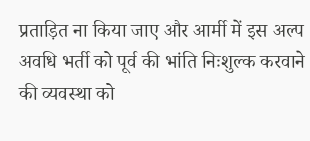प्रताड़ित ना किया जाए और आर्मी में इस अल्प अवधि भर्ती को पूर्व की भांति निःशुल्क करवाने की व्यवस्था को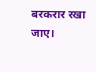बरकरार रखा जाए।